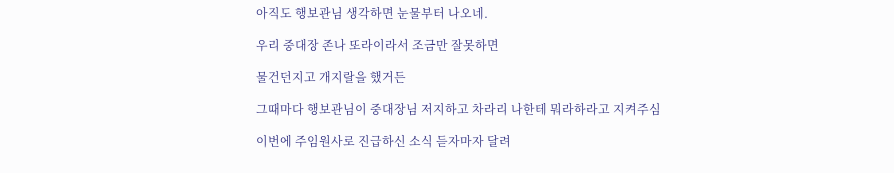아직도 행보관님 생각하면 눈물부터 나오네.

우리 중대장 존나 또라이라서 조금만 잘못하면

물건던지고 개지랄을 했거든

그때마다 행보관님이 중대장님 저지하고 차라리 나한테 뭐라하라고 지켜주심

이번에 주임원사로 진급하신 소식 듣자마자 달려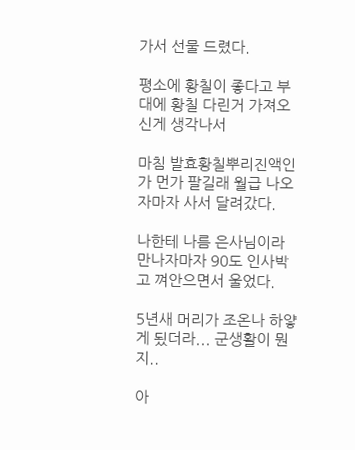가서 선물 드렸다.

평소에 황칠이 좋다고 부대에 황칠 다린거 가져오신게 생각나서

마침 발효황칠뿌리진액인가 먼가 팔길래 월급 나오자마자 사서 달려갔다.

나한테 나름 은사님이라 만나자마자 90도 인사박고 껴안으면서 울었다.

5년새 머리가 조온나 하얗게 됬더라... 군생활이 뭔지..

아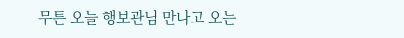무튼 오늘 행보관님 만나고 오는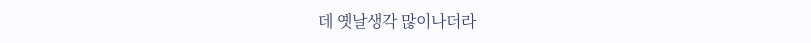데 옛날생각 많이나더라